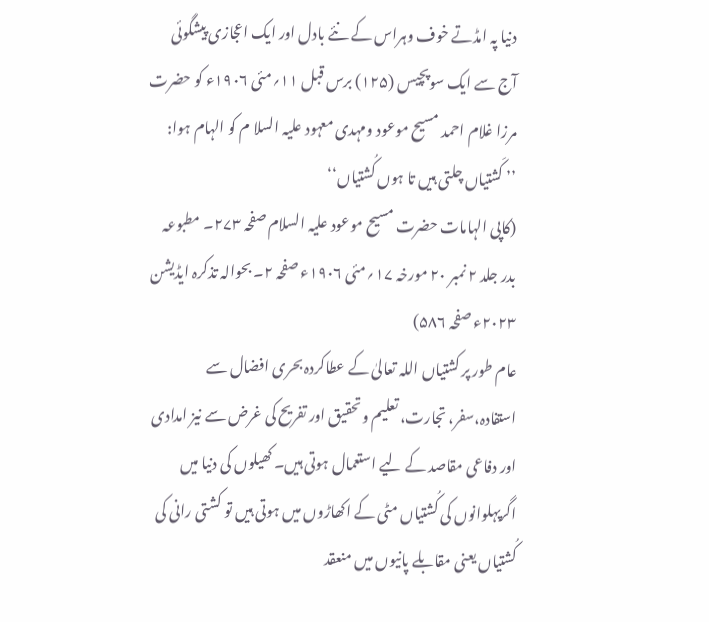دنیا پہ امڈتے خوف وہراس کے نئے بادل اور ایک اعجازی پیشگوئی
آج سے ایک سوپچیس (۱۲۵) برس قبل ۱۱؍مئی ۱۹۰۶ء کو حضرت مرزا غلام احمد مسیح موعود ومہدی معہود علیہ السلا م کو الہام ہوا:
’’ کَشتیاں چلتی ہیں تا ہوں کُشتیاں‘‘
(کاپی الہامات حضرت مسیح موعود علیہ السلام صفحہ ۲۷۳۔ مطبوعہ بدر جلد ۲ نمبر ۲۰ مورخہ ۱۷؍مئی ۱۹۰۶ء صفحہ ۲۔ بحوالہ تذکرہ ایڈیشن ۲۰۲۳ء صفحہ ۵۸۶)
عام طور پر کشتیاں اللہ تعالیٰ کے عطاکردہ بحری افضال سے استفادہ،سفر، تجارت، تعلیم وتحقیق اور تفریح کی غرض سے نیز امدادی اور دفاعی مقاصد کے لیے استعمال ہوتی ہیں۔ کھیلوں کی دنیا میں اگرپہلوانوں کی کُشتیاں مٹی کے اکھاڑوں میں ہوتی ہیں تو کشتی رانی کی کُشتیاں یعنی مقابلے پانیوں میں منعقد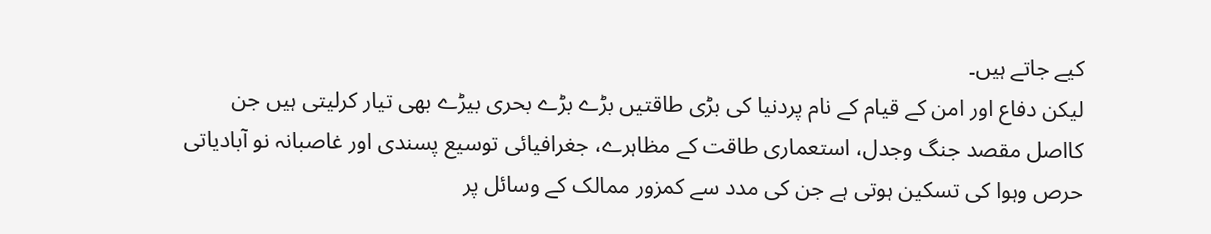کیے جاتے ہیں۔
لیکن دفاع اور امن کے قیام کے نام پردنیا کی بڑی طاقتیں بڑے بڑے بحری بیڑے بھی تیار کرلیتی ہیں جن کااصل مقصد جنگ وجدل، استعماری طاقت کے مظاہرے، جغرافیائی توسیع پسندی اور غاصبانہ نو آبادیاتی حرص وہوا کی تسکین ہوتی ہے جن کی مدد سے کمزور ممالک کے وسائل پر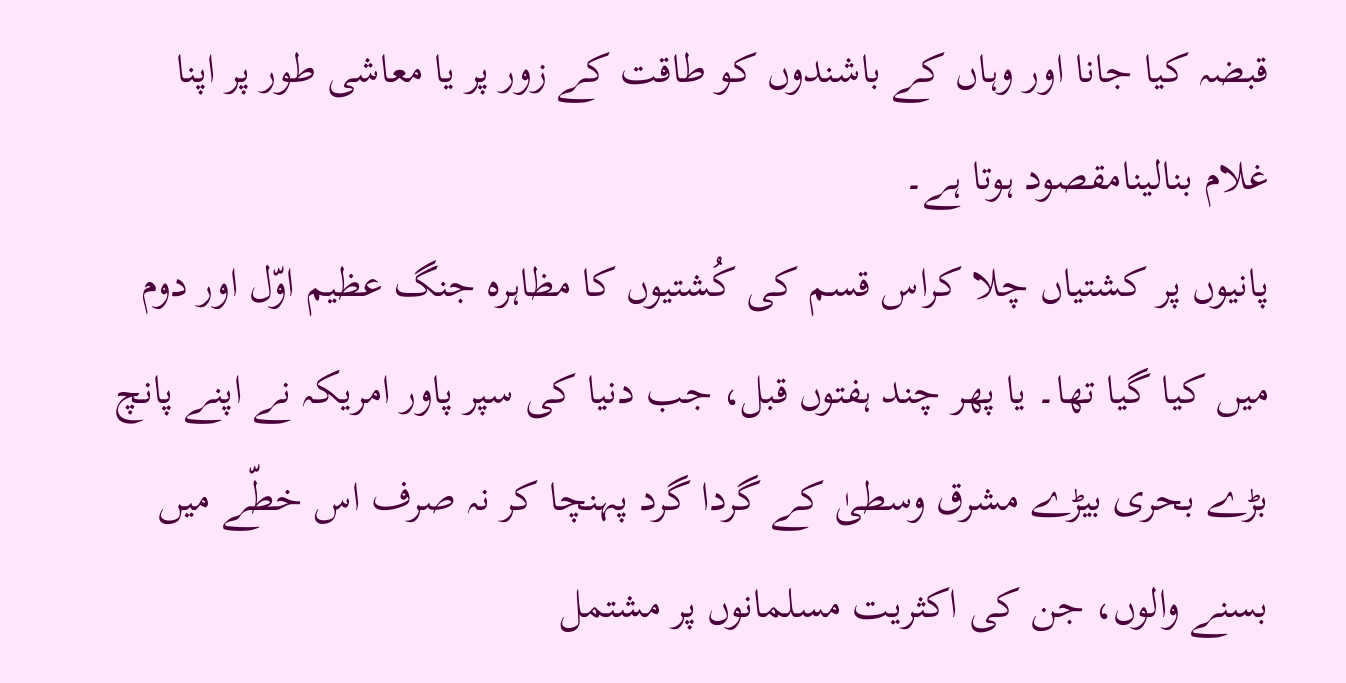قبضہ کیا جانا اور وہاں کے باشندوں کو طاقت کے زور پر یا معاشی طور پر اپنا غلام بنالینامقصود ہوتا ہے۔
پانیوں پر کشتیاں چلا کراس قسم کی کُشتیوں کا مظاہرہ جنگ عظیم اوّل اور دوم میں کیا گیا تھا۔ یا پھر چند ہفتوں قبل، جب دنیا کی سپر پاور امریکہ نے اپنے پانچ بڑے بحری بیڑے مشرق وسطیٰ کے گردا گرد پہنچا کر نہ صرف اس خطّے میں بسنے والوں، جن کی اکثریت مسلمانوں پر مشتمل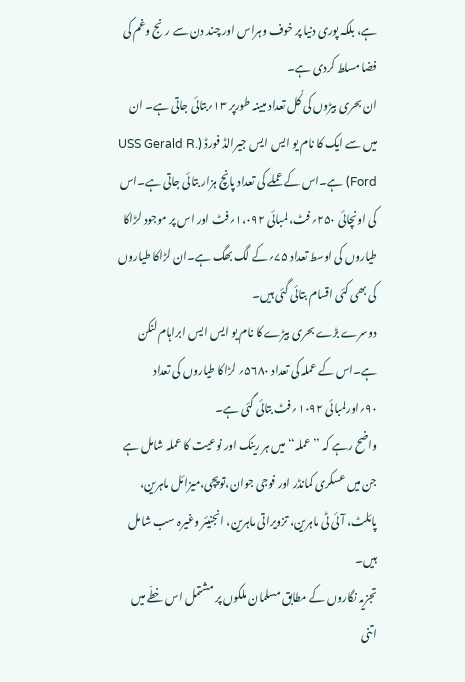ہے، بلکہ پوری دنیا پر خوف وہراس اور چند دن سے رنج وغم کی فضا مسلط کردی ہے۔
ان بحری بیڑوں کی کُل تعداد مبینہ طورپر ۱۳؍بتائی جاتی ہے۔ ان میں سے ایک کا نام یو ایس ایس جیرالڈ فورڈ (USS Gerald R. Ford) ہے۔اس کے عملے کی تعداد پانچ ہزار بتائی جاتی ہے۔اس کی اونچائی ۲۵۰؍فٹ، لمبائی ۱،۰۹۲؍فٹ اور اس پر موجود لڑاکا طیاروں کی اوسط تعداد ۷۵؍کے لگ بھگ ہے۔ان لڑاکا طیاروں کی بھی کئی اقسام بتائی گئی ہیں۔
دوسرے بڑے بحری بیڑے کا نام یو ایس ایس ابراہام لنکن ہے۔اس کے عملہ کی تعداد ۵۶۸۰؍ لڑاکا طیاروں کی تعداد ۹۰؍اورلمبائی ۱۰۹۲؍فٹ بتائی گئی ہے۔
واضح رہے کہ ’’عملہ‘‘ میں ہر رینک اور نوعیت کا عملہ شامل ہے جن میں عسکری کمانڈر اور فوجی جوان،توپچی،میزائل ماہرین، پائلٹ، آئی ٹی ماہرین، تزویراتی ماہرین، انجنیئر وغیرہ سب شامل ہیں۔
تجزیہ نگاروں کے مطابق مسلمان ملکوں پر مشتمل اس خطّے میں اتنی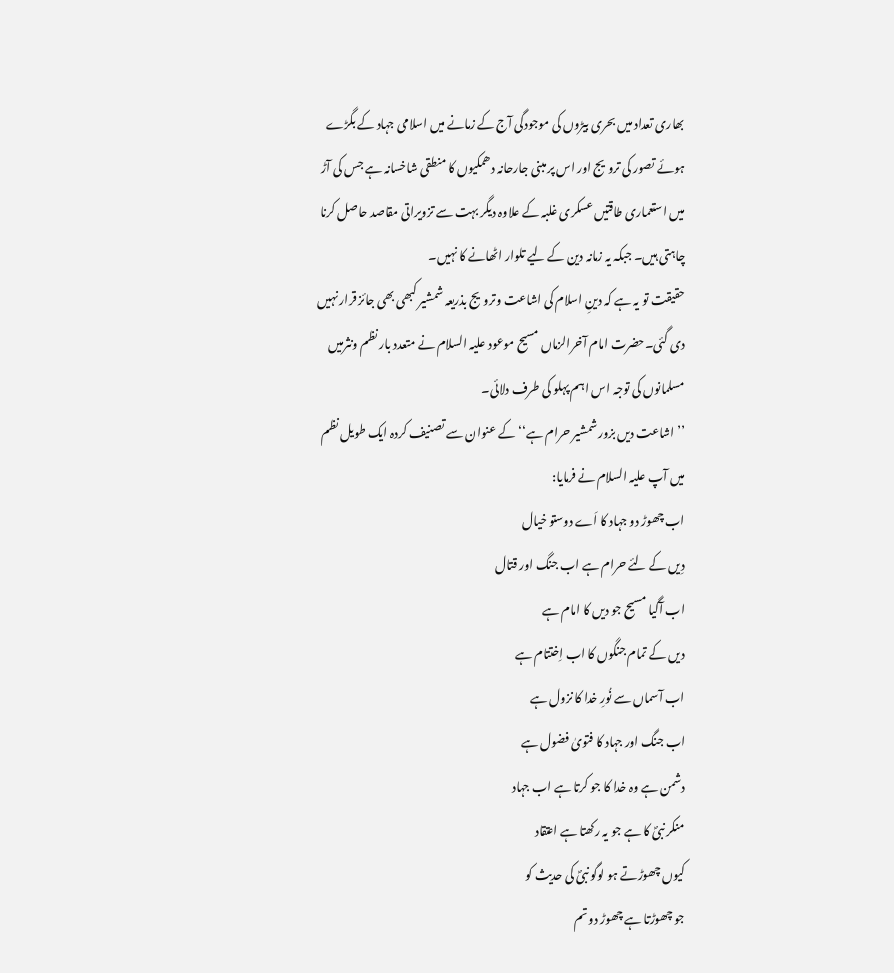بھاری تعداد میں بحری بیڑوں کی موجودگی آج کے زمانے میں اسلامی جہاد کے بگڑے ہوئے تصور کی ترویج اور اس پر مبنی جارحانہ دھمکیوں کا منطقی شاخسانہ ہے جس کی آڑ میں استعماری طاقتیں عسکری غلبہ کے علاوہ دیگر بہت سے تزویراتی مقاصد حاصل کرنا چاہتی ہیں۔ جبکہ یہ زمانہ دین کے لیے تلوار اٹھانے کا نہیں۔
حقیقت تو یہ ہے کہ دینِ اسلام کی اشاعت وترویج بذریعہ شمشیر کبھی بھی جائز قرار نہیں دی گئی۔حضرت امام آخرالزماں مسیح موعود علیہ السلام نے متعدد بار نظم ونثرمیں مسلمانوں کی توجہ اس اہم پہلو کی طرف دلائی۔
’’اشاعت دیں بزور شمشیر حرام ہے‘‘ کے عنوان سے تصنیف کردہ ایک طویل نظم میں آپ علیہ السلام نے فرمایا:
اب چھوڑ دو جہاد کا اَے دوستو خیال
دِیں کے لئے حرام ہے اب جنگ اور قتال
اب آگیا مسیح جو دیں کا امام ہے
دیں کے تمام جنگوں کا اب اِختتام ہے
اب آسماں سے نُورِ خدا کا نزول ہے
اب جنگ اور جہاد کا فتویٰ فضول ہے
دشمن ہے وہ خدا کا جو کرتا ہے اب جہاد
منکر نبیؐ کا ہے جو یہ رکھتا ہے اعتقاد
کیوں چھوڑتے ہو لوگو نبیؐ کی حدیث کو
جو چھوڑتا ہے چھوڑ دو تم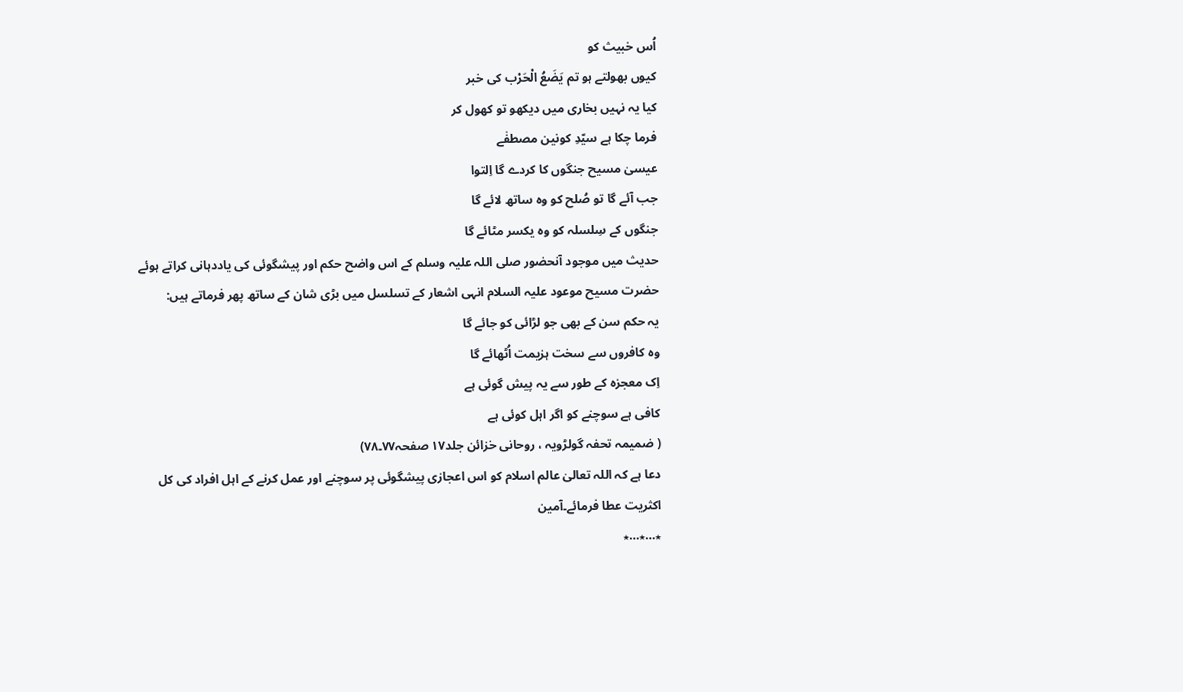اُس خبیث کو
کیوں بھولتے ہو تم یَضَعُ الْحَرْب کی خبر
کیا یہ نہیں بخاری میں دیکھو تو کھول کر
فرما چکا ہے سیّدِ کونین مصطفٰے
عیسیٰ مسیح جنگوں کا کردے گا اِلتوا
جب آئے گا تو صُلح کو وہ ساتھ لائے گا
جنگوں کے سِلسلہ کو وہ یکسر مٹائے گا
حدیث میں موجود آنحضور صلی اللہ علیہ وسلم کے اس واضح حکم اور پیشگوئی کی یاددہانی کراتے ہوئے حضرت مسیح موعود علیہ السلام انہی اشعار کے تسلسل میں بڑی شان کے ساتھ پھر فرماتے ہیں:
یہ حکم سن کے بھی جو لڑائی کو جائے گا
وہ کافروں سے سخت ہزیمت اُٹھائے گا
اِک معجزہ کے طور سے یہ پیش گوئی ہے
کافی ہے سوچنے کو اگر اہل کوئی ہے
( ضمیمہ تحفہ گولڑویہ ، روحانی خزائن جلد۱۷ صفحہ۷۷۔۷۸)
دعا ہے کہ اللہ تعالیٰ عالم اسلام کو اس اعجازی پیشگوئی پر سوچنے اور عمل کرنے کے اہل افراد کی کل اکثریت عطا فرمائے۔آمین
٭…٭…٭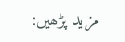مزید پڑھیں: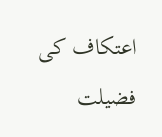اعتکاف کی فضیلت